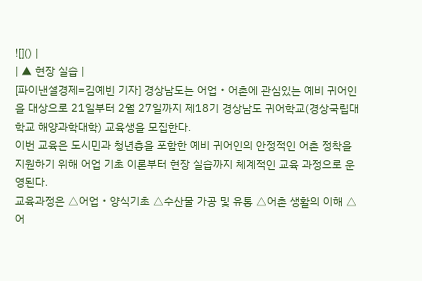![]() |
| ▲ 현장 실습 |
[파이낸셜경제=김예빈 기자] 경상남도는 어업・어촌에 관심있는 예비 귀어인을 대상으로 21일부터 2월 27일까지 제18기 경상남도 귀어학교(경상국립대학교 해양과학대학) 교육생을 모집한다.
이번 교육은 도시민과 청년층을 포함한 예비 귀어인의 안정적인 어촌 정착을 지원하기 위해 어업 기초 이론부터 현장 실습까지 체계적인 교육 과정으로 운영된다.
교육과정은 △어업・양식기초 △수산물 가공 및 유통 △어촌 생활의 이해 △어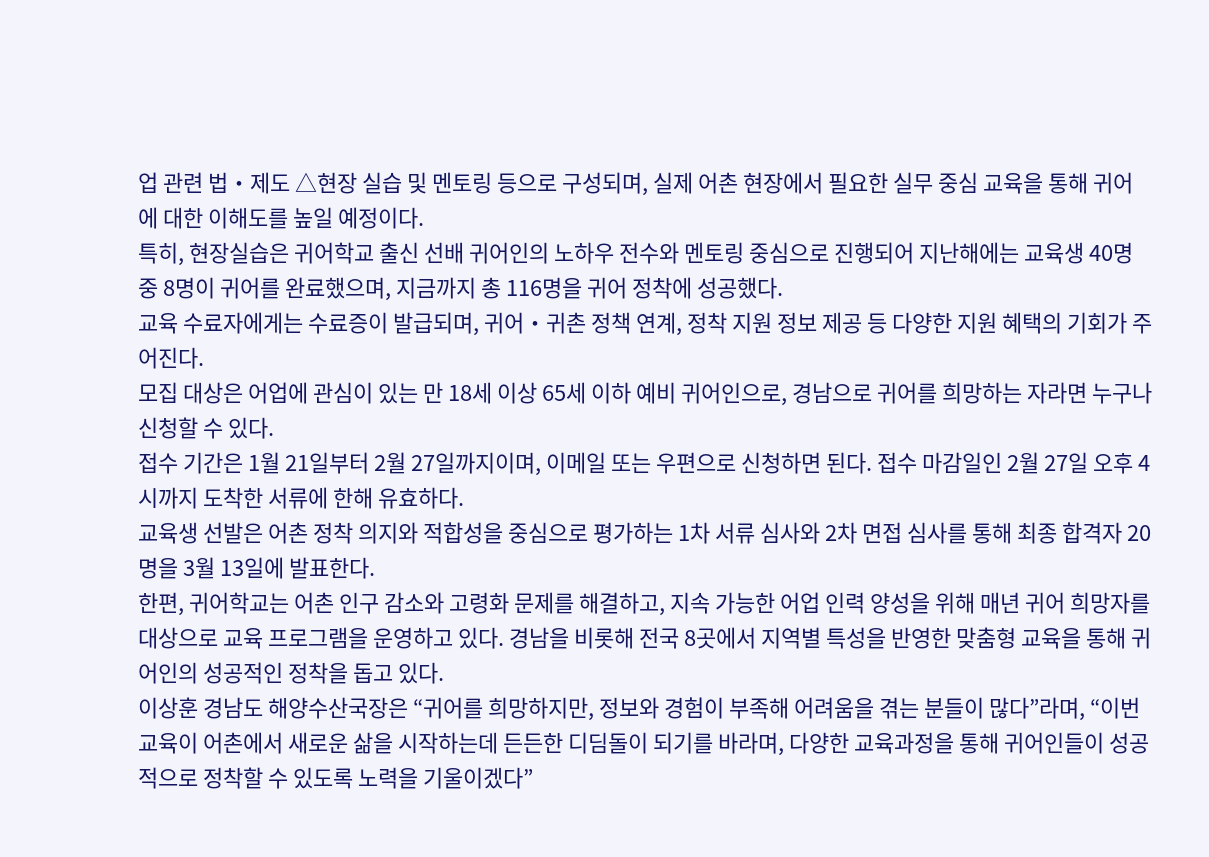업 관련 법・제도 △현장 실습 및 멘토링 등으로 구성되며, 실제 어촌 현장에서 필요한 실무 중심 교육을 통해 귀어에 대한 이해도를 높일 예정이다.
특히, 현장실습은 귀어학교 출신 선배 귀어인의 노하우 전수와 멘토링 중심으로 진행되어 지난해에는 교육생 40명 중 8명이 귀어를 완료했으며, 지금까지 총 116명을 귀어 정착에 성공했다.
교육 수료자에게는 수료증이 발급되며, 귀어・귀촌 정책 연계, 정착 지원 정보 제공 등 다양한 지원 혜택의 기회가 주어진다.
모집 대상은 어업에 관심이 있는 만 18세 이상 65세 이하 예비 귀어인으로, 경남으로 귀어를 희망하는 자라면 누구나 신청할 수 있다.
접수 기간은 1월 21일부터 2월 27일까지이며, 이메일 또는 우편으로 신청하면 된다. 접수 마감일인 2월 27일 오후 4시까지 도착한 서류에 한해 유효하다.
교육생 선발은 어촌 정착 의지와 적합성을 중심으로 평가하는 1차 서류 심사와 2차 면접 심사를 통해 최종 합격자 20명을 3월 13일에 발표한다.
한편, 귀어학교는 어촌 인구 감소와 고령화 문제를 해결하고, 지속 가능한 어업 인력 양성을 위해 매년 귀어 희망자를 대상으로 교육 프로그램을 운영하고 있다. 경남을 비롯해 전국 8곳에서 지역별 특성을 반영한 맞춤형 교육을 통해 귀어인의 성공적인 정착을 돕고 있다.
이상훈 경남도 해양수산국장은 “귀어를 희망하지만, 정보와 경험이 부족해 어려움을 겪는 분들이 많다”라며, “이번 교육이 어촌에서 새로운 삶을 시작하는데 든든한 디딤돌이 되기를 바라며, 다양한 교육과정을 통해 귀어인들이 성공적으로 정착할 수 있도록 노력을 기울이겠다”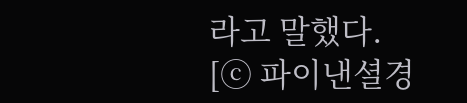라고 말했다.
[ⓒ 파이낸셜경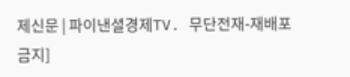제신문 | 파이낸셜경제TV. 무단전재-재배포 금지]